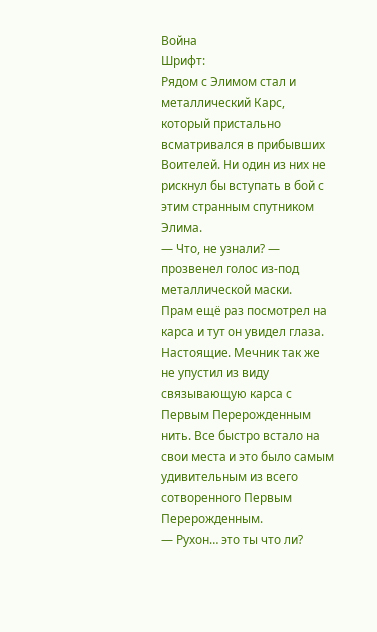Война
Шрифт:
Рядом с Элимом стал и металлический Карс, который пристально всматривался в прибывших Воителей. Ни один из них не рискнул бы вступать в бой с этим странным спутником Элима.
— Что, не узнали? — прозвенел голос из-под металлической маски.
Прам ещё раз посмотрел на карса и тут он увидел глаза. Настоящие. Мечник так же не упустил из виду связывающую карса с Первым Перерожденным нить. Все быстро встало на свои места и это было самым удивительным из всего сотворенного Первым Перерожденным.
— Рухон… это ты что ли?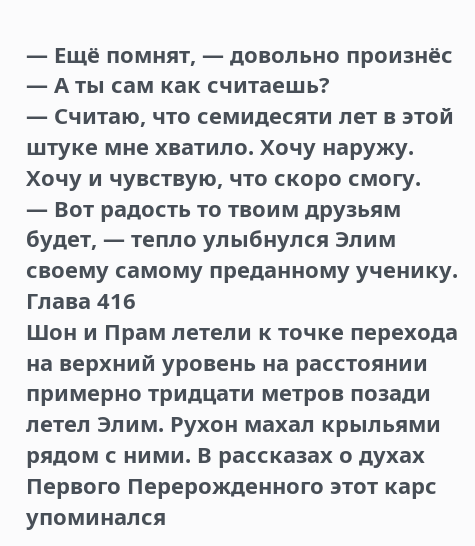— Ещё помнят, — довольно произнёс
— А ты сам как считаешь?
— Считаю, что семидесяти лет в этой штуке мне хватило. Хочу наружу. Хочу и чувствую, что скоро смогу.
— Вот радость то твоим друзьям будет, — тепло улыбнулся Элим своему самому преданному ученику.
Глава 416
Шон и Прам летели к точке перехода на верхний уровень на расстоянии примерно тридцати метров позади летел Элим. Рухон махал крыльями рядом с ними. В рассказах о духах Первого Перерожденного этот карс упоминался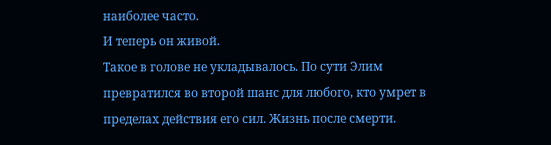наиболее часто.
И теперь он живой.
Такое в голове не укладывалось. По сути Элим превратился во второй шанс для любого, кто умрет в пределах действия его сил. Жизнь после смерти.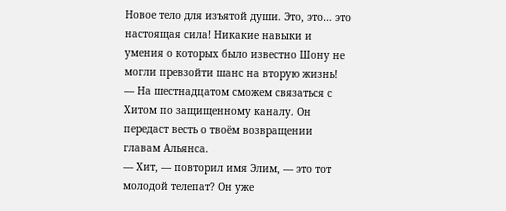Новое тело для изъятой души. Это, это… это настоящая сила! Никакие навыки и умения о которых было известно Шону не могли превзойти шанс на вторую жизнь!
— На шестнадцатом сможем связаться с Хитом по защищенному каналу. Он передаст весть о твоём возвращении главам Альянса.
— Хит, — повторил имя Элим, — это тот молодой телепат? Он уже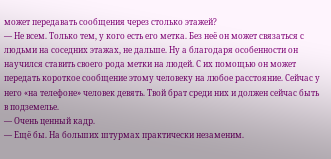может передавать сообщения через столько этажей?
— Не всем. Только тем, у кого есть его метка. Без неё он может связаться с людьми на соседних этажах, не дальше. Ну а благодаря особенности он научился ставить своего рода метки на людей. С их помощью он может передать короткое сообщение этому человеку на любое расстояние. Сейчас у него «на телефоне» человек девять. Твой брат среди них и должен сейчас быть в подземелье.
— Очень ценный кадр.
— Ещё бы. На больших штурмах практически незаменим.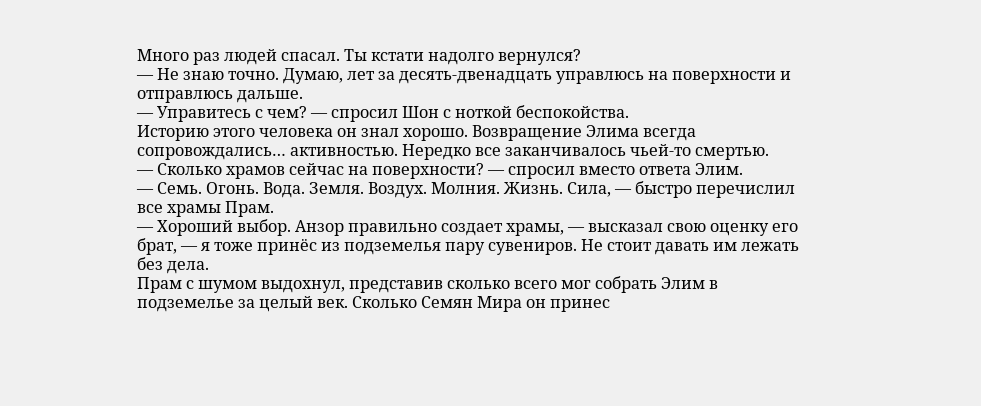Много раз людей спасал. Ты кстати надолго вернулся?
— Не знаю точно. Думаю, лет за десять-двенадцать управлюсь на поверхности и отправлюсь дальше.
— Управитесь с чем? — спросил Шон с ноткой беспокойства.
Историю этого человека он знал хорошо. Возвращение Элима всегда сопровождались… активностью. Нередко все заканчивалось чьей-то смертью.
— Сколько храмов сейчас на поверхности? — спросил вместо ответа Элим.
— Семь. Огонь. Вода. Земля. Воздух. Молния. Жизнь. Сила, — быстро перечислил все храмы Прам.
— Хороший выбор. Анзор правильно создает храмы, — высказал свою оценку его брат, — я тоже принёс из подземелья пару сувениров. Не стоит давать им лежать без дела.
Прам с шумом выдохнул, представив сколько всего мог собрать Элим в подземелье за целый век. Сколько Семян Мира он принес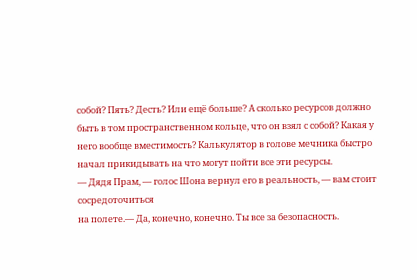собой? Пять? Десть? Или ещё больше? А сколько ресурсов должно быть в том пространственном кольце, что он взял с собой? Какая у него вообще вместимость? Калькулятор в голове мечника быстро начал прикидывать на что могут пойти все эти ресурсы.
— Дядя Прам, — голос Шона вернул его в реальность, — вам стоит сосредоточиться
на полете.— Да, конечно, конечно. Ты все за безопасность.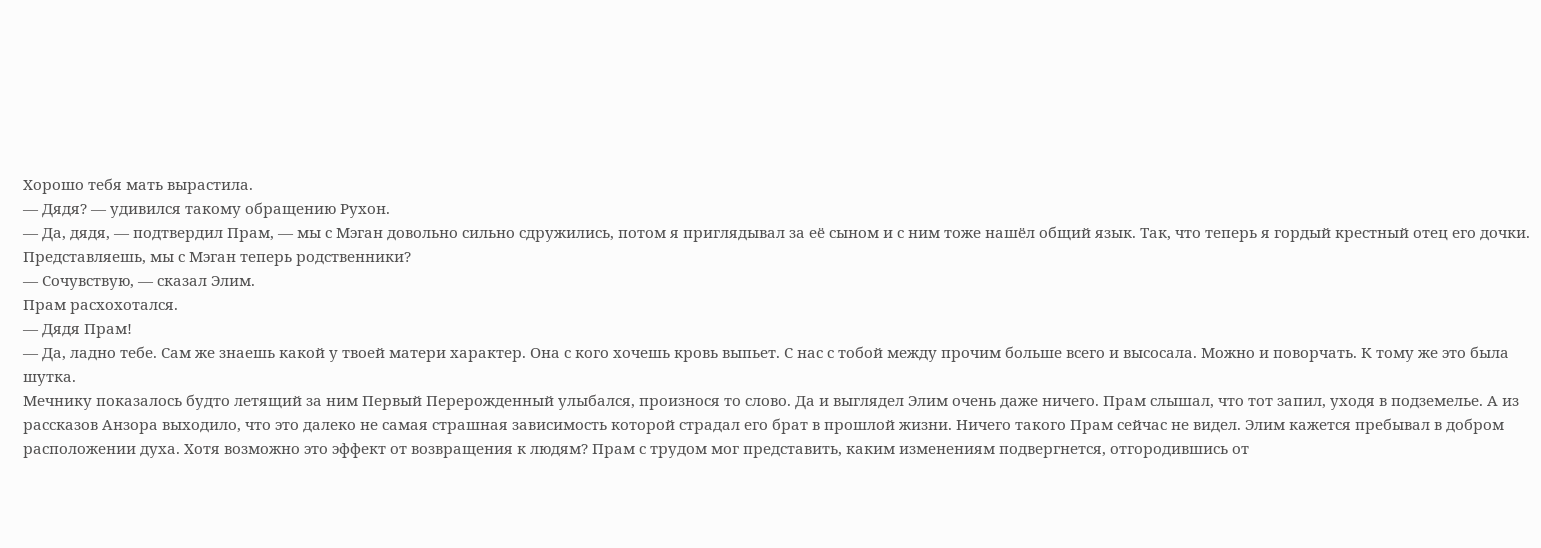Хорошо тебя мать вырастила.
— Дядя? — удивился такому обращению Рухон.
— Да, дядя, — подтвердил Прам, — мы с Мэган довольно сильно сдружились, потом я приглядывал за её сыном и с ним тоже нашёл общий язык. Так, что теперь я гордый крестный отец его дочки. Представляешь, мы с Мэган теперь родственники?
— Сочувствую, — сказал Элим.
Прам расхохотался.
— Дядя Прам!
— Да, ладно тебе. Сам же знаешь какой у твоей матери характер. Она с кого хочешь кровь выпьет. С нас с тобой между прочим больше всего и высосала. Можно и поворчать. К тому же это была шутка.
Мечнику показалось будто летящий за ним Первый Перерожденный улыбался, произнося то слово. Да и выглядел Элим очень даже ничего. Прам слышал, что тот запил, уходя в подземелье. А из рассказов Анзора выходило, что это далеко не самая страшная зависимость которой страдал его брат в прошлой жизни. Ничего такого Прам сейчас не видел. Элим кажется пребывал в добром расположении духа. Хотя возможно это эффект от возвращения к людям? Прам с трудом мог представить, каким изменениям подвергнется, отгородившись от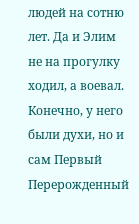людей на сотню лет. Да и Элим не на прогулку ходил, а воевал. Конечно, у него были духи, но и сам Первый Перерожденный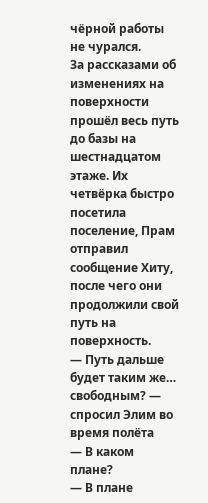чёрной работы не чурался.
За рассказами об изменениях на поверхности прошёл весь путь до базы на шестнадцатом этаже. Их четвёрка быстро посетила поселение, Прам отправил сообщение Хиту, после чего они продолжили свой путь на поверхность.
— Путь дальше будет таким же… свободным? — спросил Элим во время полёта
— В каком плане?
— В плане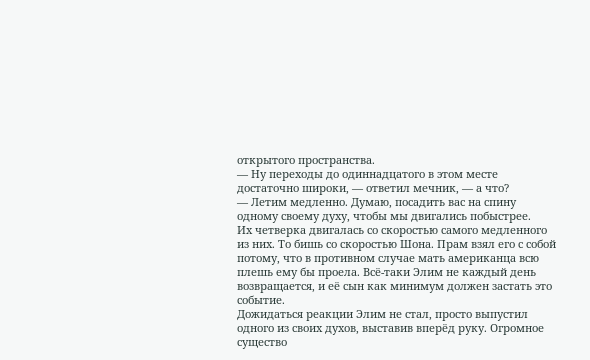открытого пространства.
— Ну переходы до одиннадцатого в этом месте достаточно широки, — ответил мечник, — а что?
— Летим медленно. Думаю, посадить вас на спину одному своему духу, чтобы мы двигались побыстрее.
Их четверка двигалась со скоростью самого медленного из них. То бишь со скоростью Шона. Прам взял его с собой потому, что в противном случае мать американца всю плешь ему бы проела. Всё-таки Элим не каждый день возвращается, и её сын как минимум должен застать это событие.
Дожидаться реакции Элим не стал, просто выпустил одного из своих духов, выставив вперёд руку. Огромное существо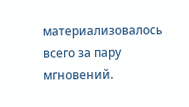материализовалось всего за пару мгновений.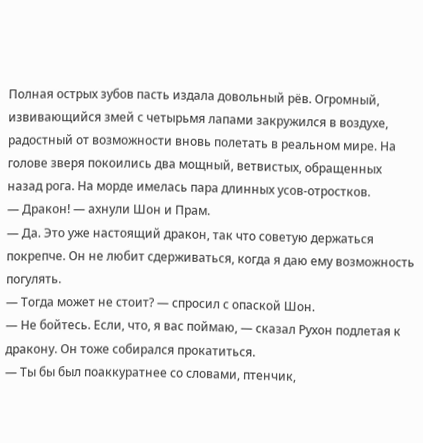Полная острых зубов пасть издала довольный рёв. Огромный, извивающийся змей с четырьмя лапами закружился в воздухе, радостный от возможности вновь полетать в реальном мире. На голове зверя покоились два мощный, ветвистых, обращенных назад рога. На морде имелась пара длинных усов-отростков.
— Дракон! — ахнули Шон и Прам.
— Да. Это уже настоящий дракон, так что советую держаться покрепче. Он не любит сдерживаться, когда я даю ему возможность погулять.
— Тогда может не стоит? — спросил с опаской Шон.
— Не бойтесь. Если, что, я вас поймаю, — сказал Рухон подлетая к дракону. Он тоже собирался прокатиться.
— Ты бы был поаккуратнее со словами, птенчик,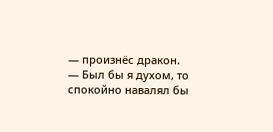— произнёс дракон.
— Был бы я духом, то спокойно навалял бы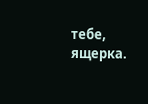тебе, ящерка.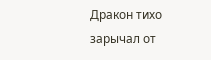Дракон тихо зарычал от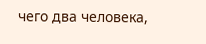чего два человека,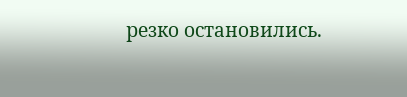резко остановились.